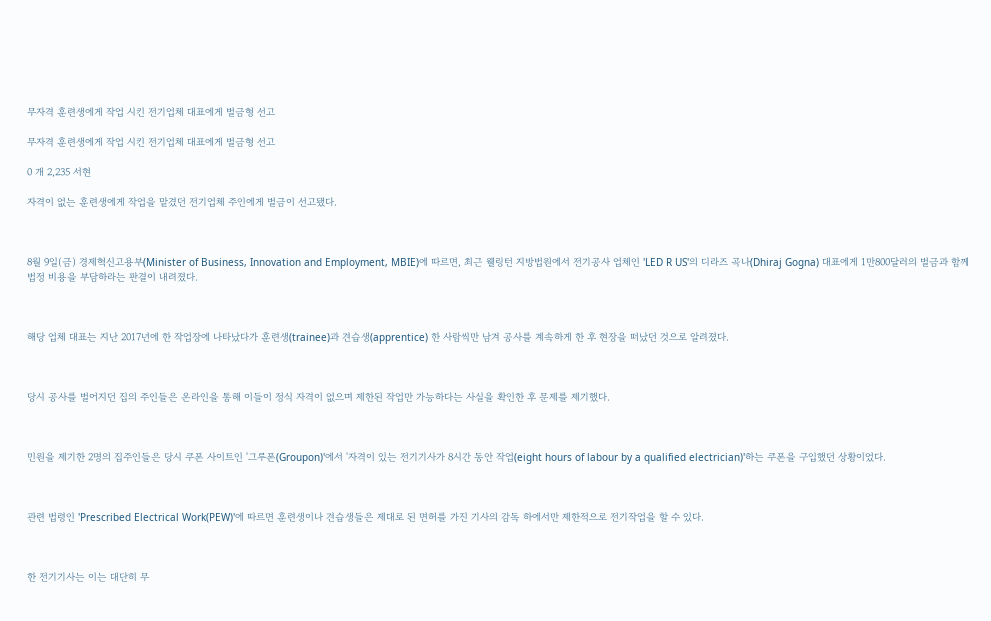무자격 훈련생에게 작업 시킨 전기업체 대표에게 벌금형 선고

무자격 훈련생에게 작업 시킨 전기업체 대표에게 벌금형 선고

0 개 2,235 서현

자격이 없는 훈련생에게 작업을 맡겼던 전기업체 주인에게 벌금이 선고됐다.



8월 9일(금) 경제혁신고용부(Minister of Business, Innovation and Employment, MBIE)에 따르면, 최근 웰링턴 지방법원에서 전기공사 업체인 'LED R US'의 디라즈 곡나(Dhiraj Gogna) 대표에게 1만800달러의 벌금과 함께 법정 비용을 부담하라는 판결이 내려졌다.



해당 업체 대표는 지난 2017년에 한 작업장에 나타났다가 훈련생(trainee)과 견습생(apprentice) 한 사람씩만 남겨 공사를 계속하게 한 후 현장을 떠났던 것으로 알려졌다.



당시 공사를 벌어지던 집의 주인들은 온라인을 통해 이들이 정식 자격이 없으며 제한된 작업만 가능하다는 사실을 확인한 후 문제를 제기했다.



민원을 제기한 2명의 집주인들은 당시 쿠폰 사이트인 '그루폰(Groupon)'에서 '자격이 있는 전기기사가 8시간 동안 작업(eight hours of labour by a qualified electrician)'하는 쿠폰을 구입했던 상황이었다.



관련 법령인 'Prescribed Electrical Work(PEW)'에 따르면 훈련생이나 견습생들은 제대로 된 면허를 가진 기사의 감독 하에서만 제한적으로 전기작업을 할 수 있다.



한 전기기사는 이는 대단히 무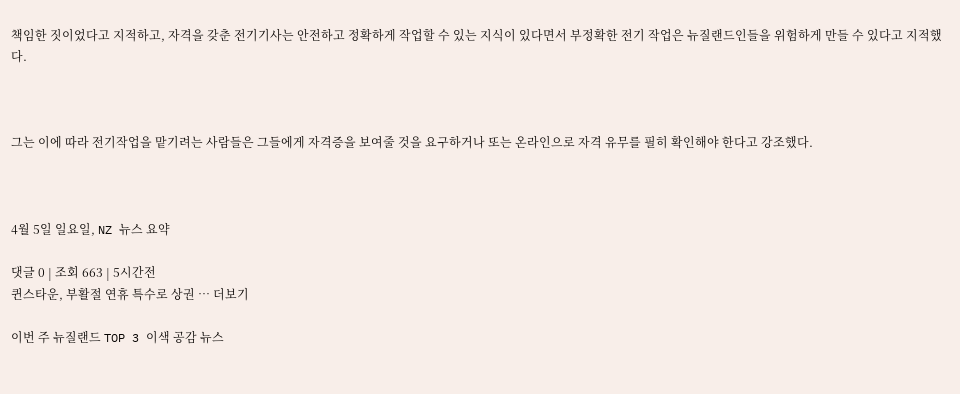책임한 짓이었다고 지적하고, 자격을 갖춘 전기기사는 안전하고 정확하게 작업할 수 있는 지식이 있다면서 부정확한 전기 작업은 뉴질랜드인들을 위험하게 만들 수 있다고 지적했다.



그는 이에 따라 전기작업을 맡기려는 사람들은 그들에게 자격증을 보여줄 것을 요구하거나 또는 온라인으로 자격 유무를 필히 확인해야 한다고 강조했다.



4월 5일 일요일, NZ 뉴스 요약

댓글 0 | 조회 663 | 5시간전
퀸스타운, 부활절 연휴 특수로 상권 … 더보기

이번 주 뉴질랜드 TOP 3 이색 공감 뉴스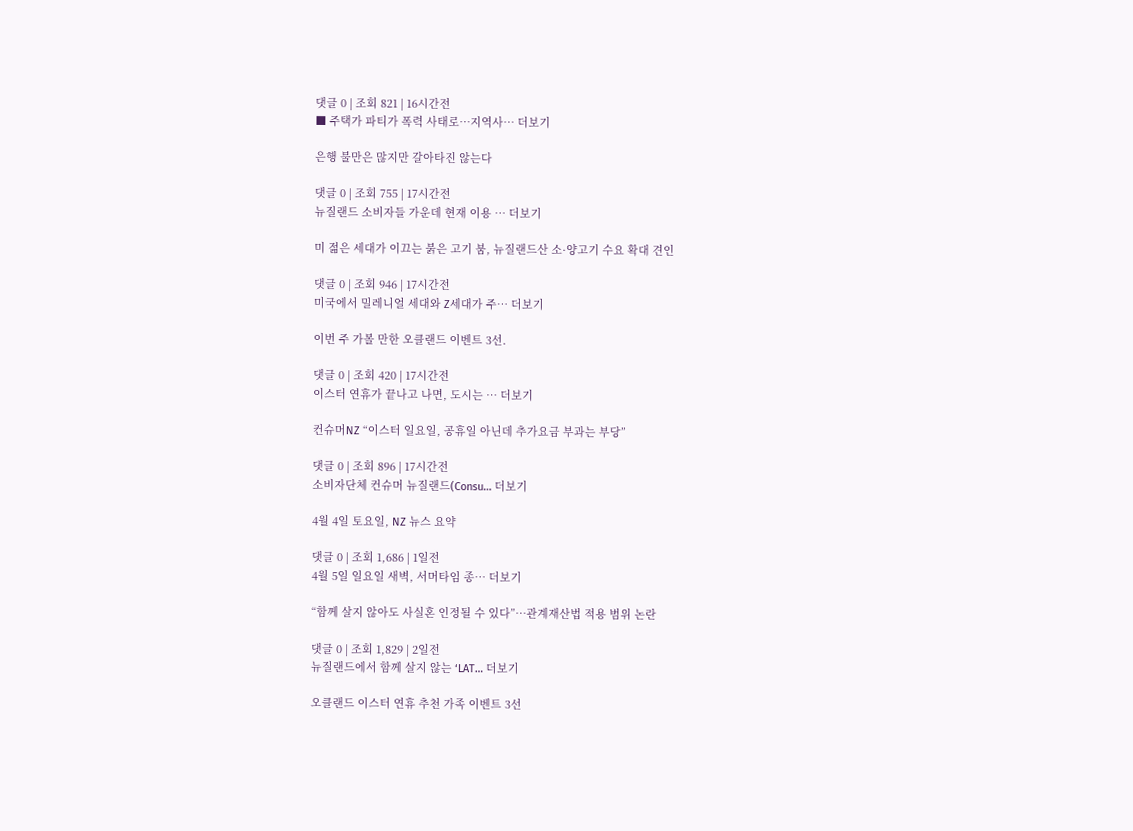댓글 0 | 조회 821 | 16시간전
■ 주택가 파티가 폭력 사태로…지역사… 더보기

은행 불만은 많지만 갈아타진 않는다

댓글 0 | 조회 755 | 17시간전
뉴질랜드 소비자들 가운데 현재 이용 … 더보기

미 젊은 세대가 이끄는 붉은 고기 붐, 뉴질랜드산 소·양고기 수요 확대 견인

댓글 0 | 조회 946 | 17시간전
미국에서 밀레니얼 세대와 Z세대가 주… 더보기

이번 주 가볼 만한 오클랜드 이벤트 3선.

댓글 0 | 조회 420 | 17시간전
이스터 연휴가 끝나고 나면, 도시는 … 더보기

컨슈머NZ “이스터 일요일, 공휴일 아닌데 추가요금 부과는 부당”

댓글 0 | 조회 896 | 17시간전
소비자단체 컨슈머 뉴질랜드(Consu… 더보기

4월 4일 토요일, NZ 뉴스 요약

댓글 0 | 조회 1,686 | 1일전
4월 5일 일요일 새벽, 서머타임 종… 더보기

“함께 살지 않아도 사실혼 인정될 수 있다”…관계재산법 적용 범위 논란

댓글 0 | 조회 1,829 | 2일전
뉴질랜드에서 함께 살지 않는 ‘LAT… 더보기

오클랜드 이스터 연휴 추천 가족 이벤트 3선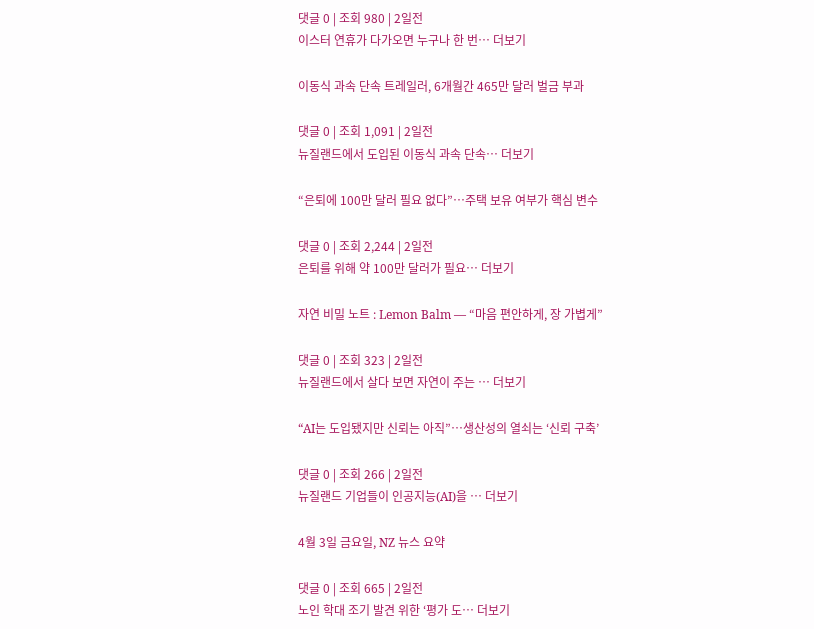댓글 0 | 조회 980 | 2일전
이스터 연휴가 다가오면 누구나 한 번… 더보기

이동식 과속 단속 트레일러, 6개월간 465만 달러 벌금 부과

댓글 0 | 조회 1,091 | 2일전
뉴질랜드에서 도입된 이동식 과속 단속… 더보기

“은퇴에 100만 달러 필요 없다”…주택 보유 여부가 핵심 변수

댓글 0 | 조회 2,244 | 2일전
은퇴를 위해 약 100만 달러가 필요… 더보기

자연 비밀 노트 : Lemon Balm — “마음 편안하게, 장 가볍게”

댓글 0 | 조회 323 | 2일전
뉴질랜드에서 살다 보면 자연이 주는 … 더보기

“AI는 도입됐지만 신뢰는 아직”…생산성의 열쇠는 ‘신뢰 구축’

댓글 0 | 조회 266 | 2일전
뉴질랜드 기업들이 인공지능(AI)을 … 더보기

4월 3일 금요일, NZ 뉴스 요약

댓글 0 | 조회 665 | 2일전
노인 학대 조기 발견 위한 ‘평가 도… 더보기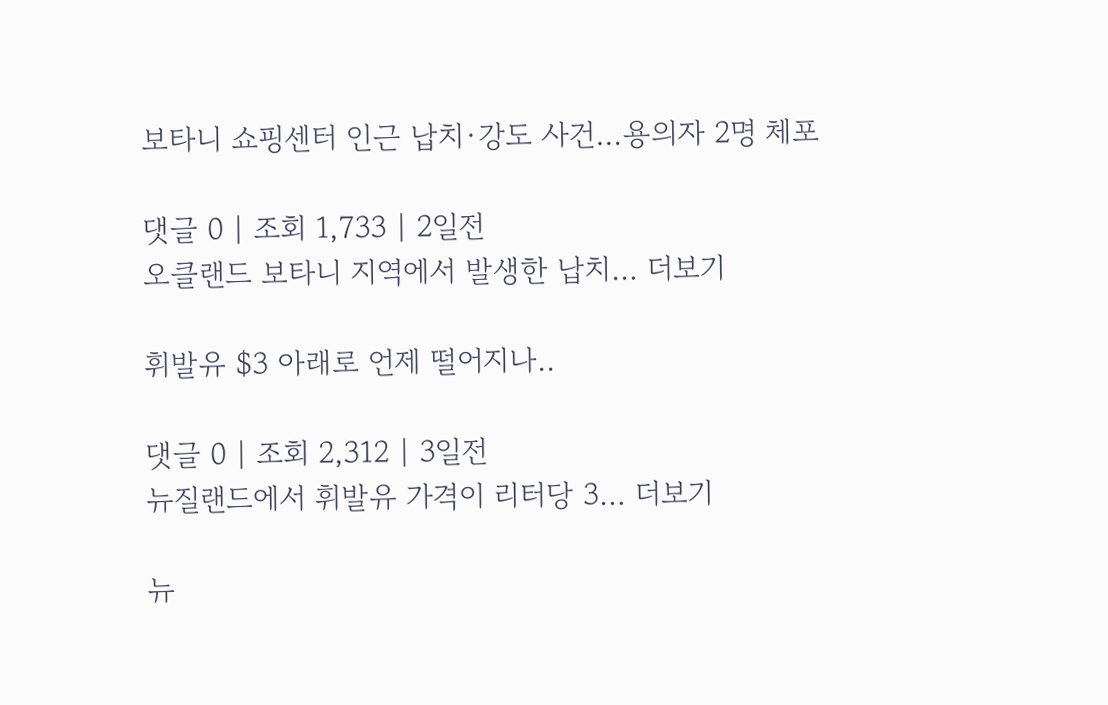보타니 쇼핑센터 인근 납치·강도 사건…용의자 2명 체포

댓글 0 | 조회 1,733 | 2일전
오클랜드 보타니 지역에서 발생한 납치… 더보기

휘발유 $3 아래로 언제 떨어지나..

댓글 0 | 조회 2,312 | 3일전
뉴질랜드에서 휘발유 가격이 리터당 3… 더보기

뉴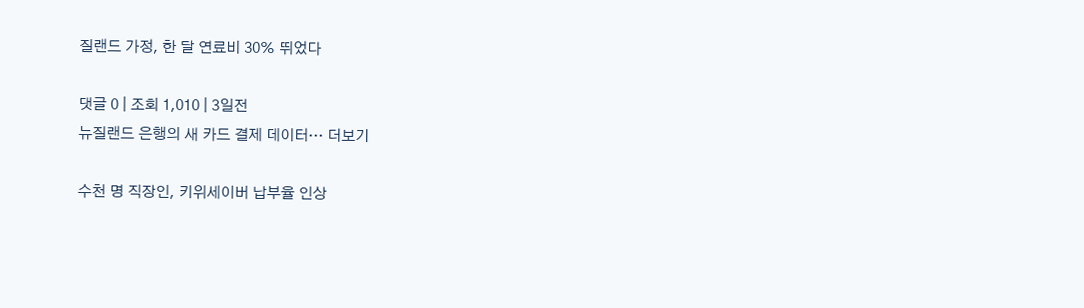질랜드 가정, 한 달 연료비 30% 뛰었다

댓글 0 | 조회 1,010 | 3일전
뉴질랜드 은행의 새 카드 결제 데이터… 더보기

수천 명 직장인, 키위세이버 납부율 인상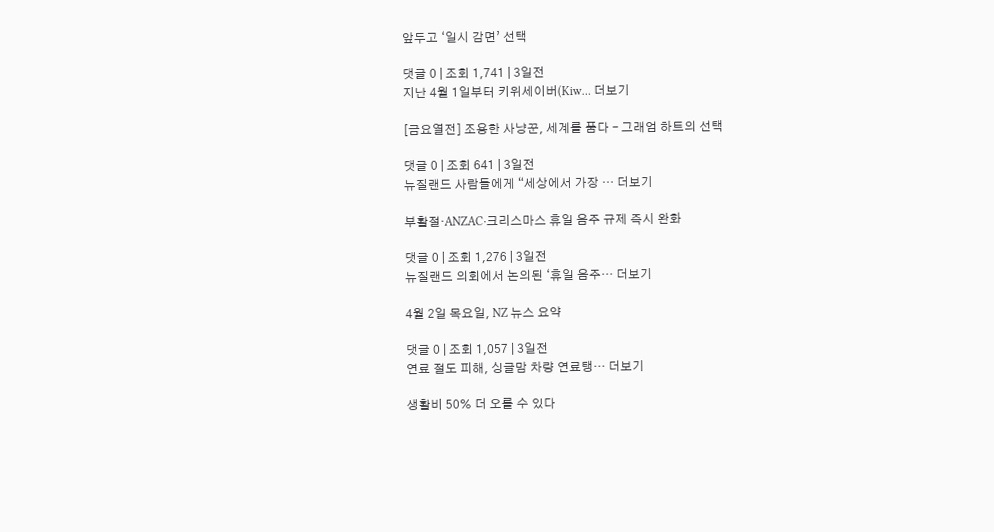앞두고 ‘일시 감면’ 선택

댓글 0 | 조회 1,741 | 3일전
지난 4월 1일부터 키위세이버(Kiw… 더보기

[금요열전] 조용한 사냥꾼, 세계를 품다 – 그래엄 하트의 선택

댓글 0 | 조회 641 | 3일전
뉴질랜드 사람들에게 “세상에서 가장 … 더보기

부활절·ANZAC·크리스마스 휴일 음주 규제 즉시 완화

댓글 0 | 조회 1,276 | 3일전
뉴질랜드 의회에서 논의된 ‘휴일 음주… 더보기

4월 2일 목요일, NZ 뉴스 요약

댓글 0 | 조회 1,057 | 3일전
연료 절도 피해, 싱글맘 차량 연료탱… 더보기

생활비 50% 더 오를 수 있다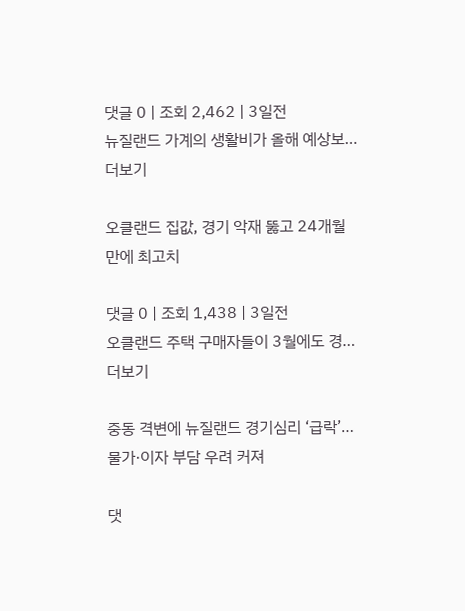댓글 0 | 조회 2,462 | 3일전
뉴질랜드 가계의 생활비가 올해 예상보… 더보기

오클랜드 집값, 경기 악재 뚫고 24개월 만에 최고치

댓글 0 | 조회 1,438 | 3일전
오클랜드 주택 구매자들이 3월에도 경… 더보기

중동 격변에 뉴질랜드 경기심리 ‘급락’…물가·이자 부담 우려 커져

댓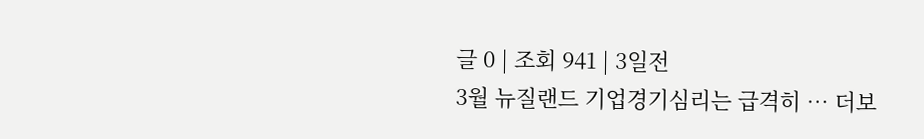글 0 | 조회 941 | 3일전
3월 뉴질랜드 기업경기심리는 급격히 … 더보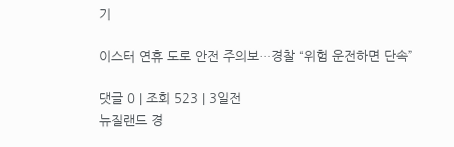기

이스터 연휴 도로 안전 주의보…경찰 “위험 운전하면 단속”

댓글 0 | 조회 523 | 3일전
뉴질랜드 경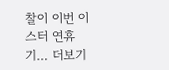찰이 이번 이스터 연휴 기… 더보기